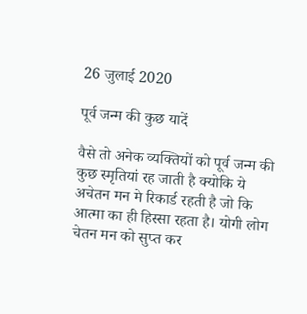26 जुलाई 2020

पूर्व जन्म की कुछ यादें

वैसे तो अनेक व्यक्तियों को पूर्व जन्म की कुछ स्मृतियां रह जाती है क्योकि ये अचेतन मन मे रिकार्ड रहती है जो कि आत्मा का ही हिस्सा रहता है। योगी लोग चेतन मन को सुप्त कर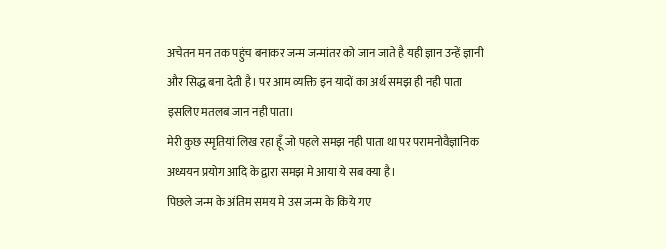अचेतन मन तक पहुंच बनाकर जन्म जन्मांतर को जान जाते है यही ज्ञान उन्हें ज्ञानी और सिद्ध बना देती है। पर आम व्यक्ति इन यादों का अर्थ समझ ही नही पाता इसलिए मतलब जान नही पाता।
मेरी कुछ स्मृतियां लिख रहा हूँ जो पहले समझ नही पाता था पर परामनोवैज्ञानिक अध्ययन प्रयोग आदि के द्वारा समझ मे आया ये सब क्या है।
पिछले जन्म के अंतिम समय मे उस जन्म के किये गए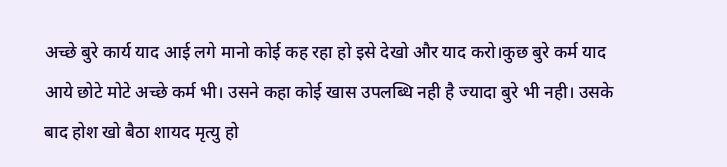अच्छे बुरे कार्य याद आई लगे मानो कोई कह रहा हो इसे देखो और याद करो।कुछ बुरे कर्म याद आये छोटे मोटे अच्छे कर्म भी। उसने कहा कोई खास उपलब्धि नही है ज्यादा बुरे भी नही। उसके बाद होश खो बैठा शायद मृत्यु हो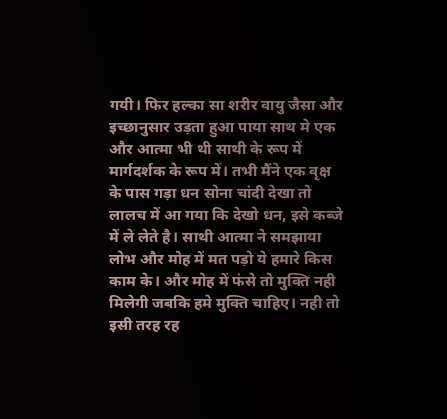गयी। फिर हल्का सा शरीर वायु जैसा और इच्छानुसार उड़ता हुआ पाया साथ मे एक और आत्मा भी थी साथी के रूप में मार्गदर्शक के रूप में। तभी मैंने एक वृक्ष के पास गड़ा धन सोना चांदी देखा तो लालच में आ गया कि देखो धन, इसे कब्जे में ले लेते है। साथी आत्मा ने समझाया लोभ और मोह में मत पड़ो ये हमारे किस काम के। और मोह में फंसे तो मुक्ति नही मिलेगी जबकि हमे मुक्ति चाहिए। नही तो इसी तरह रह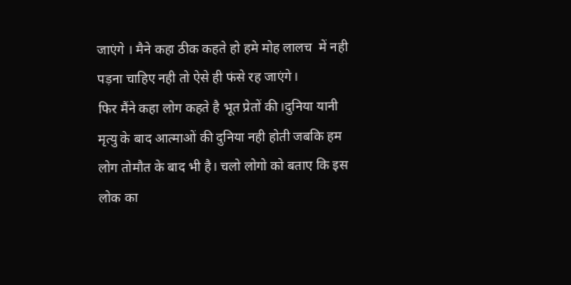जाएंगे । मैने कहा ठीक कहते हो हमे मोह लालच  में नही पड़ना चाहिए नही तो ऐसे ही फंसे रह जाएंगे।
फिर मैंने कहा लोग कहते है भूत प्रेतों की।दुनिया यानी मृत्यु के बाद आत्माओं की दुनिया नही होती जबकि हम लोग तोमौत के बाद भी है। चलो लोगो को बताए कि इस लोक का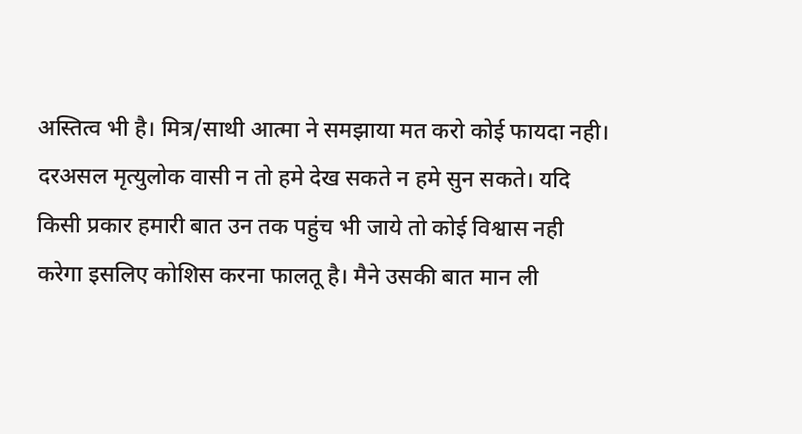अस्तित्व भी है। मित्र/साथी आत्मा ने समझाया मत करो कोई फायदा नही। दरअसल मृत्युलोक वासी न तो हमे देख सकते न हमे सुन सकते। यदि किसी प्रकार हमारी बात उन तक पहुंच भी जाये तो कोई विश्वास नही करेगा इसलिए कोशिस करना फालतू है। मैने उसकी बात मान ली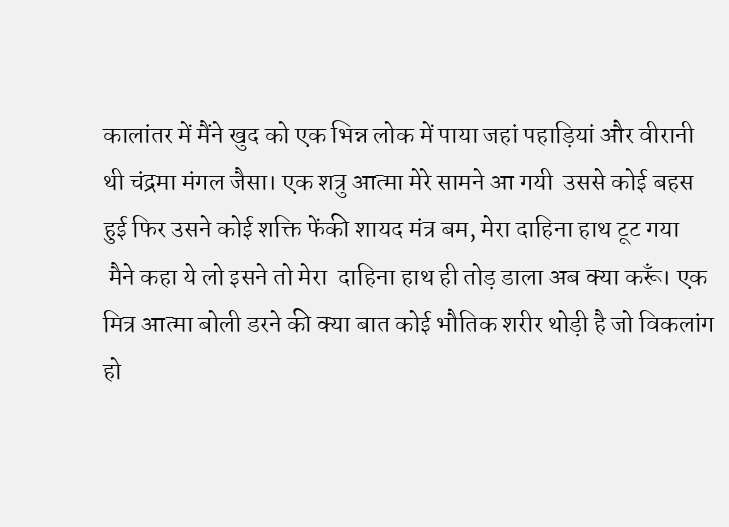कालांतर में मैंने खुद को एक भिन्न लोक में पाया जहां पहाड़ियां और वीरानी थी चंद्रमा मंगल जैसा। एक शत्रु आत्मा मेरे सामने आ गयी  उससे कोई बहस हुई फिर उसने कोई शक्ति फेंकी शायद मंत्र बम, मेरा दाहिना हाथ टूट गया
 मैने कहा ये लो इसने तो मेरा  दाहिना हाथ ही तोड़ डाला अब क्या करूँ। एक मित्र आत्मा बोली डरने की क्या बात कोई भौतिक शरीर थोड़ी है जो विकलांग हो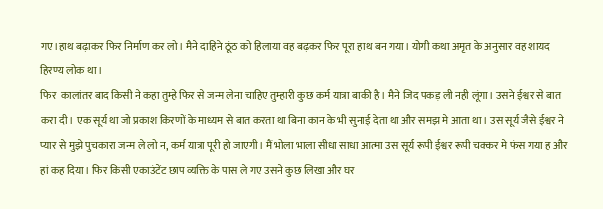गए।हाथ बढ़ाकर फिर निर्माण कर लो। मैने दाहिने ठूंठ को हिलाया वह बढ़कर फिर पूरा हाथ बन गया। योगी कथा अमृत के अनुसार वह शायद हिरण्य लोक था।
फिर  कालांतर बाद किसी ने कहा तुम्हे फिर से जन्म लेना चाहिए तुम्हारी कुछ कर्म यात्रा बाकी है। मैने जिद पकड़ ली नही लूंगा। उसने ईश्वर से बात करा दी। एक सूर्य था जो प्रकाश किरणों के माध्यम से बात करता था बिना कान के भी सुनाई देता था और समझ मे आता था। उस सूर्य जैसे ईश्वर ने प्यार से मुझे पुचकारा जन्म ले लो न, कर्म यात्रा पूरी हो जाएगी। मैं भोला भाला सीधा साधा आत्मा उस सूर्य रूपी ईश्वर रूपी चक्कर मे फंस गया ह और हां कह दिया। फिर किसी एकाउंटेंट छाप व्यक्ति के पास ले गए उसने कुछ लिखा और घर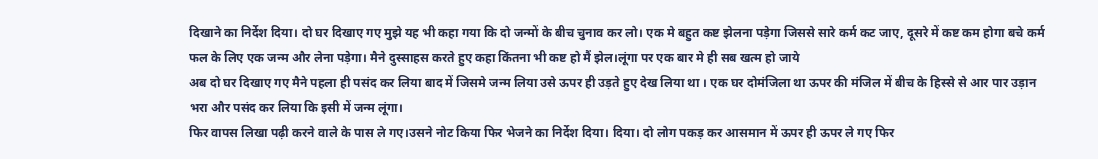दिखाने का निर्देश दिया। दो घर दिखाए गए मुझे यह भी कहा गया कि दो जन्मों के बीच चुनाव कर लो। एक मे बहुत कष्ट झेलना पड़ेगा जिससे सारे कर्म कट जाए, दूसरे में कष्ट कम होगा बचे कर्म फल के लिए एक जन्म और लेना पड़ेगा। मैने दुस्साहस करते हुए कहा किंतना भी कष्ट हो मैं झेल।लूंगा पर एक बार मे ही सब खत्म हो जाये
अब दो घर दिखाए गए मैने पहला ही पसंद कर लिया बाद में जिसमे जन्म लिया उसे ऊपर ही उड़ते हुए देख लिया था । एक घर दोमंजिला था ऊपर की मंजिल में बीच के हिस्से से आर पार उड़ान भरा और पसंद कर लिया कि इसी में जन्म लूंगा।
फिर वापस लिखा पढ़ी करने वाले के पास ले गए।उसने नोट किया फिर भेजने का निर्देश दिया। दिया। दो लोग पकड़ कर आसमान में ऊपर ही ऊपर ले गए फिर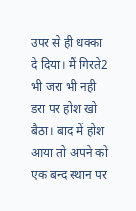उपर से ही धक्का दे दिया। मैं गिरते2 भी जरा भी नही डरा पर होश खो बैठा। बाद में होश आया तो अपने को एक बन्द स्थान पर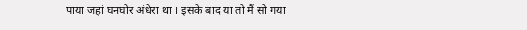पाया जहां घनघोर अंधेरा था । इसके बाद या तो मैं सो गया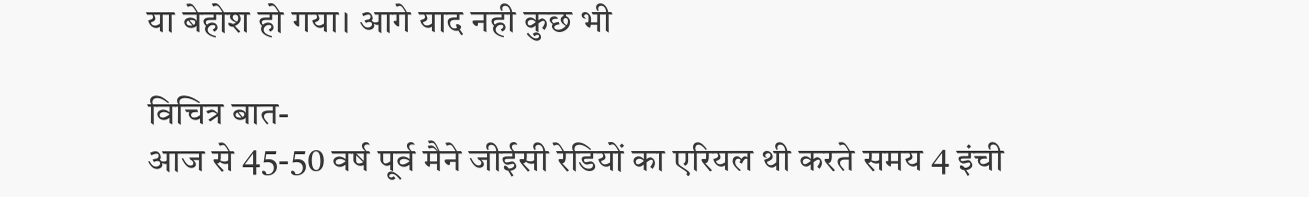या बेहोश हो गया। आगे याद नही कुछ भी

विचित्र बात-
आज से 45-50 वर्ष पूर्व मैने जीईसी रेडियों का एरियल थी करते समय 4 इंची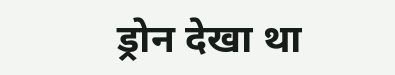ड्रोन देखा था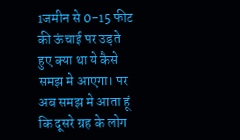1जमीन से 0-15 फीट की ऊंचाई पर उड़ते हुए क्या था ये कैसे समझ मे आएगा। पर अब समझ मे आता हूं कि दूसरे ग्रह के लोग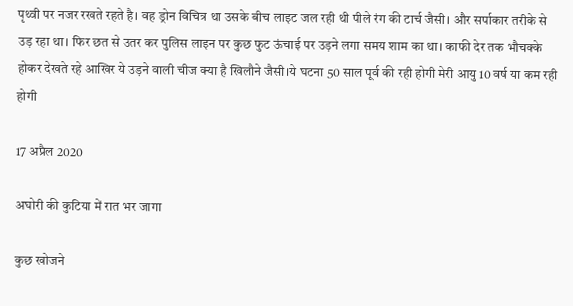पृथ्वी पर नजर रखते रहते है। वह ड्रोन विचित्र था उसके बीच लाइट जल रही थी पीले रंग की टार्च जैसी। और सर्पाकार तरीके से उड़ रहा था। फिर छत से उतर कर पुलिस लाइन पर कुछ फुट ऊंचाई पर उड़ने लगा समय शाम का था। काफी देर तक भौचक्के होकर देखते रहे आखिर ये उड़ने वाली चीज क्या है खिलौने जैसी।ये घटना 50 साल पूर्व की रही होगी मेरी आयु 10 वर्ष या कम रही होगी

17 अप्रैल 2020

अघोरी की कुटिया में रात भर जागा

कुछ खोजने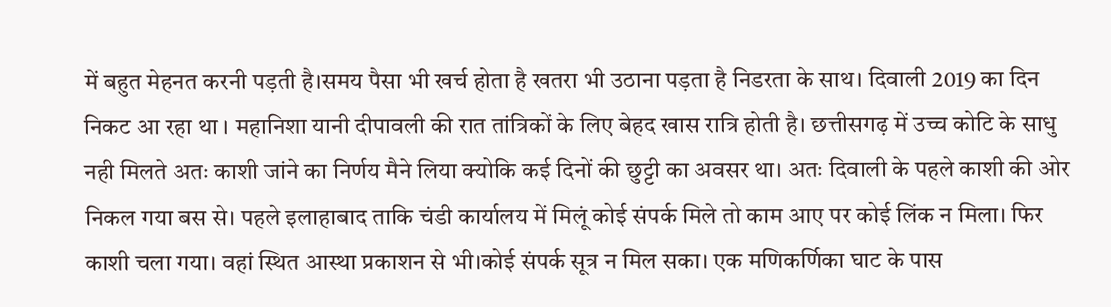में बहुत मेहनत करनी पड़ती है।समय पैसा भी खर्च होता है खतरा भी उठाना पड़ता है निडरता के साथ। दिवाली 2019 का दिन निकट आ रहा था । महानिशा यानी दीपावली की रात तांत्रिकों के लिए बेहद खास रात्रि होती है। छत्तीसगढ़ में उच्च कोटि के साधु नही मिलते अतः काशी जांने का निर्णय मैने लिया क्योकि कई दिनों की छुट्टी का अवसर था। अतः दिवाली के पहले काशी की ओर निकल गया बस से। पहले इलाहाबाद ताकि चंडी कार्यालय में मिलूं कोई संपर्क मिले तो काम आए पर कोई लिंक न मिला। फिर काशी चला गया। वहां स्थित आस्था प्रकाशन से भी।कोई संपर्क सूत्र न मिल सका। एक मणिकर्णिका घाट के पास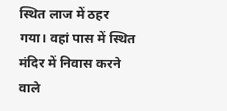स्थित लाज में ठहर गया। वहां पास में स्थित मंदिर में निवास करने वाले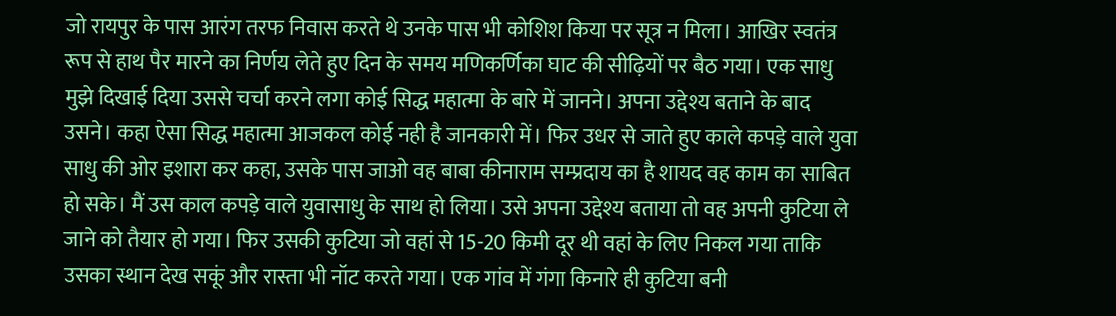जो रायपुर के पास आरंग तरफ निवास करते थे उनके पास भी कोशिश किया पर सूत्र न मिला। आखिर स्वतंत्र रूप से हाथ पैर मारने का निर्णय लेते हुए दिन के समय मणिकर्णिका घाट की सीढ़ियों पर बैठ गया। एक साधु मुझे दिखाई दिया उससे चर्चा करने लगा कोई सिद्ध महात्मा के बारे में जानने। अपना उद्देश्य बताने के बाद उसने। कहा ऐसा सिद्ध महात्मा आजकल कोई नही है जानकारी में। फिर उधर से जाते हुए काले कपड़े वाले युवा साधु की ओर इशारा कर कहा, उसके पास जाओ वह बाबा कीनाराम सम्प्रदाय का है शायद वह काम का साबित हो सके। मैं उस काल कपड़े वाले युवासाधु के साथ हो लिया। उसे अपना उद्देश्य बताया तो वह अपनी कुटिया ले जाने को तैयार हो गया। फिर उसकी कुटिया जो वहां से 15-20 किमी दूर थी वहां के लिए निकल गया ताकि उसका स्थान देख सकूं और रास्ता भी नॉट करते गया। एक गांव में गंगा किनारे ही कुटिया बनी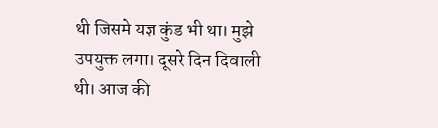थी जिसमे यज्ञ कुंड भी था। मुझे उपयुक्त लगा। दूसरे दिन दिवाली थी। आज की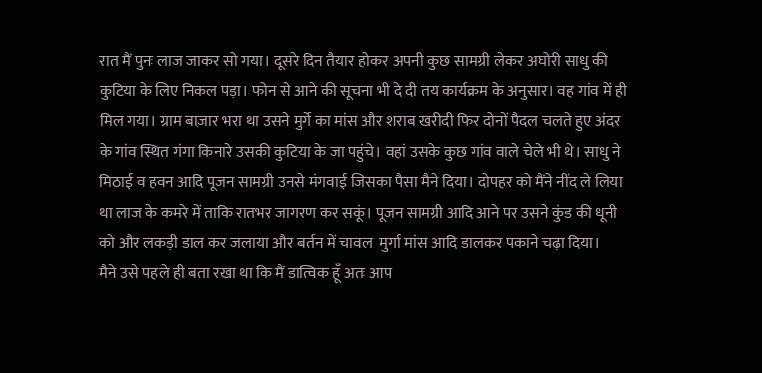रात मैं पुनः लाज जाकर सो गया। दूसरे दिन तैयार होकर अपनी कुछ सामग्री लेकर अघोरी साधु की कुटिया के लिए निकल पड़ा। फोन से आने की सूचना भी दे दी तय कार्यक्रम के अनुसार। वह गांव में ही मिल गया। ग्राम बाज़ार भरा था उसने मुर्गे का मांस और शराब खरीदी फिर दोनों पैदल चलते हुए अंदर के गांव स्थित गंगा किनारे उसकी कुटिया के जा पहुंचे। वहां उसके कुछ गांव वाले चेले भी थे। साधु ने मिठाई व हवन आदि पूजन सामग्री उनसे मंगवाई जिसका पैसा मैने दिया। दोपहर को मैंने नींद ले लिया था लाज के कमरे में ताकि रातभर जागरण कर सकूं। पूजन सामग्री आदि आने पर उसने कुंड की धूनी को और लकड़ी डाल कर जलाया और बर्तन में चावल  मुर्गा मांस आदि डालकर पकाने चढ़ा दिया।
मैने उसे पहले ही बता रखा था कि मैं डात्विक हूँ अतः आप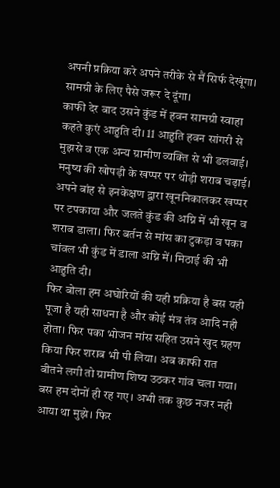अपनी प्रक्रिया करे अपने तरीके से मैं सिर्फ देखूंगा। सामग्री के लिए पैसे जरूर दे दूंगा।
काफी देर बाद उसने कुंड में हवन सामग्री स्वाहा कहते कुएं आहुति दी। 11 आहुति हवन सांगरी से मुझसे व एक अन्य ग्रामीण व्यक्ति से भी डलवाई। मनुष्य की खोपड़ी के खप्पर पर थोड़ी शराब चढ़ाई। अपने बांह से इनकेक्षण द्वारा खूननिकालकर खप्पर पर टपकाया और जलते कुंड की अग्नि में भी खून व शराब डाला। फिर बर्तन से मांस का टुकड़ा व पका चांवल भी कुंड में डाला अग्नि में। मिठाई की भी आहुति दी।
फिर बोला हम अघोरियों की यही प्रक्रिया है बस यही पूजा है यही साधना है और कोई मंत्र तंत्र आदि नही होता। फिर पका भोजन मांस सहित उसने खुद ग्रहण किया फिर शराब भी पी लिया। अब काफी रात बीतने लगी तो ग्रामीण शिष्य उठकर गांव चला गया। बस हम दोनों ही रह गए। अभी तक कुछ नजर नही आया था मुझे। फिर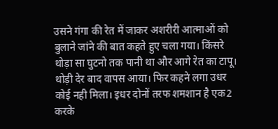उसने गंगा की रेत में जाकर अशरीरी आत्माओं को बुलाने जांने की बात कहते हुए चला गया। किंसरे थोड़ा सा घुटनो तक पानी था और आगे रेत का टापू। थोड़ी देर बाद वापस आया। फिर कहने लगा उधर कोई नही मिला। इधर दोनों तरफ शमशान है एक2 करके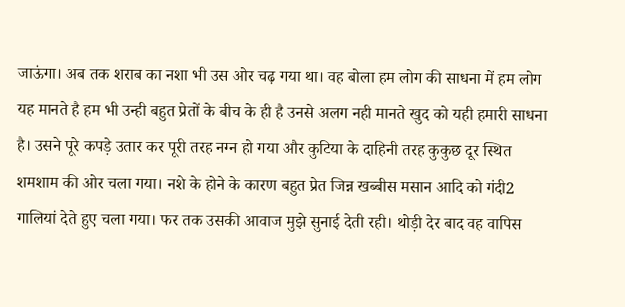जाऊंगा। अब तक शराब का नशा भी उस ओर चढ़ गया था। वह बोला हम लोग की साधना में हम लोग यह मानते है हम भी उन्ही बहुत प्रेतों के बीच के ही है उनसे अलग नही मानते खुद को यही हमारी साधना है। उसने पूरे कपड़े उतार कर पूरी तरह नग्न हो गया और कुटिया के दाहिनी तरह कुकुछ दूर स्थित शमशाम की ओर चला गया। नशे के होने के कारण बहुत प्रेत जिन्न खब्बीस मसान आदि को गंदी2 गालियां देते हुए चला गया। फर तक उसकी आवाज मुझे सुनाई देती रही। थोड़ी देर बाद वह वापिस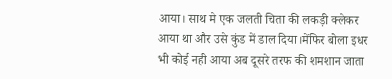आया। साथ मे एक जलती चिता की लकड़ी क्लेकर आया था और उसे कुंड में डाल दिया।मेंफिर बोला इधर भी कोई नही आया अब दूसरे तरफ की शमशान जाता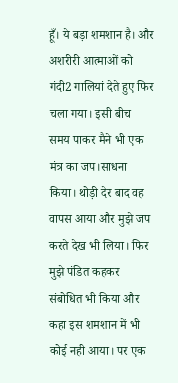हूँ। ये बड़ा शमशान है। और अशरीरी आत्माओं को गंदी2 गालियां देते हुए फिर चला गया। इसी बीच समय पाकर मैने भी एक मंत्र का जप।साधना किया। थोड़ी देर बाद वह वापस आया और मुझे जप करते देख भी लिया। फिर मुझे पंडित कहकर संबोधित भी किया और कहा इस शमशान में भी कोई नही आया। पर एक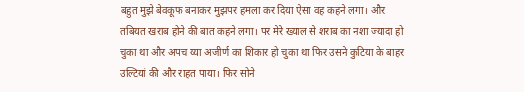बहुत मुझे बेवकूफ बनाकर मुझपर हमला कर दिया ऐसा वह कहने लगा। और तबियत खराब होने की बात कहने लगा। पर मेरे ख्याल से शराब का नशा ज्यादा हो चुका था और अपच य्या अजीर्ण का शिकार हो चुका था फिर उसने कुटिया के बाहर उल्टियां की और राहत पाया। फिर सोने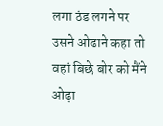लगा ठंड लगने पर उसने ओढाने कहा तो वहां बिछे बोर को मैंने ओढ़ा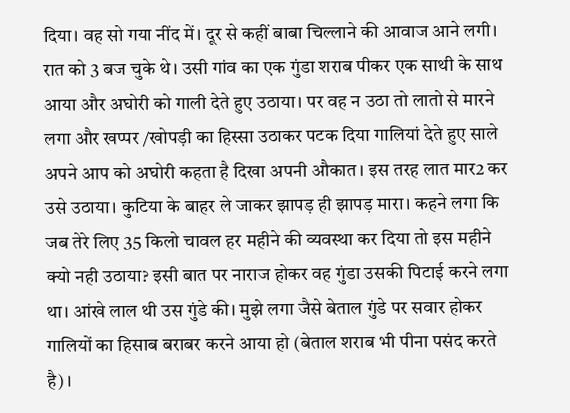दिया। वह सो गया नींद में। दूर से कहीं बाबा चिल्लाने की आवाज आने लगी। रात को 3 बज चुके थे। उसी गांव का एक गुंडा शराब पीकर एक साथी के साथ आया और अघोरी को गाली देते हुए उठाया। पर वह न उठा तो लातो से मारने लगा और खप्पर /खोपड़ी का हिस्सा उठाकर पटक दिया गालियां देते हुए साले अपने आप को अघोरी कहता है दिखा अपनी औकात। इस तरह लात मार2 कर उसे उठाया। कुटिया के बाहर ले जाकर झापड़ ही झापड़ मारा। कहने लगा कि जब तेरे लिए 35 किलो चावल हर महीने की व्यवस्था कर दिया तो इस महीने क्यो नही उठाया? इसी बात पर नाराज होकर वह गुंडा उसकी पिटाई करने लगा था। आंखे लाल थी उस गुंडे की। मुझे लगा जैसे बेताल गुंडे पर सवार होकर गालियों का हिसाब बराबर करने आया हो (बेताल शराब भी पीना पसंद करते है)।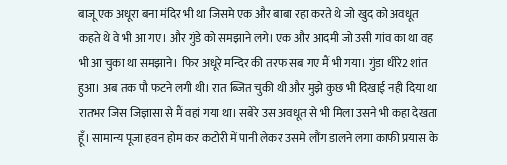बाजू एक अधूरा बना मंदिर भी था जिसमे एक और बाबा रहा करते थे जो खुद को अवधूत कहते थे वे भी आ गए। और गुंडे को समझाने लगे। एक और आदमी जो उसी गांव का था वह भी आ चुका था समझाने। फिर अधूरे मन्दिर की तरफ सब गए मैं भी गया। गुंडा धीरे2 शांत हुआ। अब तक पौ फटने लगी थी। रात ब्जित चुकी थी और मुझे कुछ भी दिखाई नही दिया था रातभर जिस जिज्ञासा से मैं वहां गया था। सबेरे उस अवधूत से भी मिला उसने भी कहा देखता हूँ। सामान्य पूजा हवन होम कर कटोरी में पानी लेकर उसमे लौंग डालने लगा काफी प्रयास के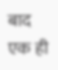बाद एक ही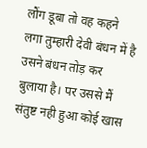लौंग डूबा तो वह कहने लगा तुम्हारी देवी बंधन में है उसने बंधन तोड़ कर बुलाया है। पर उससे मैं संतुष्ट नही हुआ कोई खास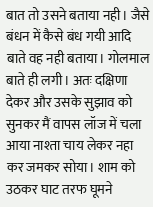बात तो उसने बताया नही। जैसे बंधन में कैसे बंध गयी आदि बाते वह नही बताया। गोलमाल बाते ही लगी। अतः दक्षिणा देकर और उसके सुझाव को सुनकर मैं वापस लॉज में चला आया नाश्ता चाय लेकर नहा कर जमकर सोया। शाम को उठकर घाट तरफ घूमने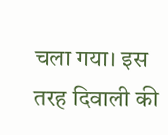चला गया। इस तरह दिवाली की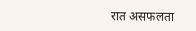रात असफलता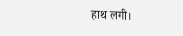हाथ लगी।